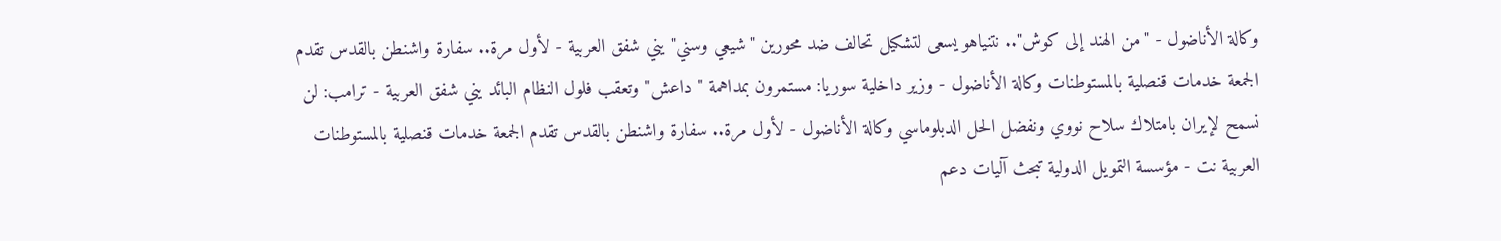وكالة الأناضول - "من الهند إلى كوش".. نتنياهو يسعى لتشكيل تحالف ضد محورين "شيعي وسني" يني شفق العربية - لأول مرة.. سفارة واشنطن بالقدس تقدم الجمعة خدمات قنصلية بالمستوطنات وكالة الأناضول - وزير داخلية سوريا: مستمرون بمداهمة "داعش" وتعقب فلول النظام البائد يني شفق العربية - ترامب: لن نسمح لإيران بامتلاك سلاح نووي ونفضل الحل الدبلوماسي وكالة الأناضول - لأول مرة.. سفارة واشنطن بالقدس تقدم الجمعة خدمات قنصلية بالمستوطنات العربية نت - مؤسسة التمويل الدولية تبحث آليات دعم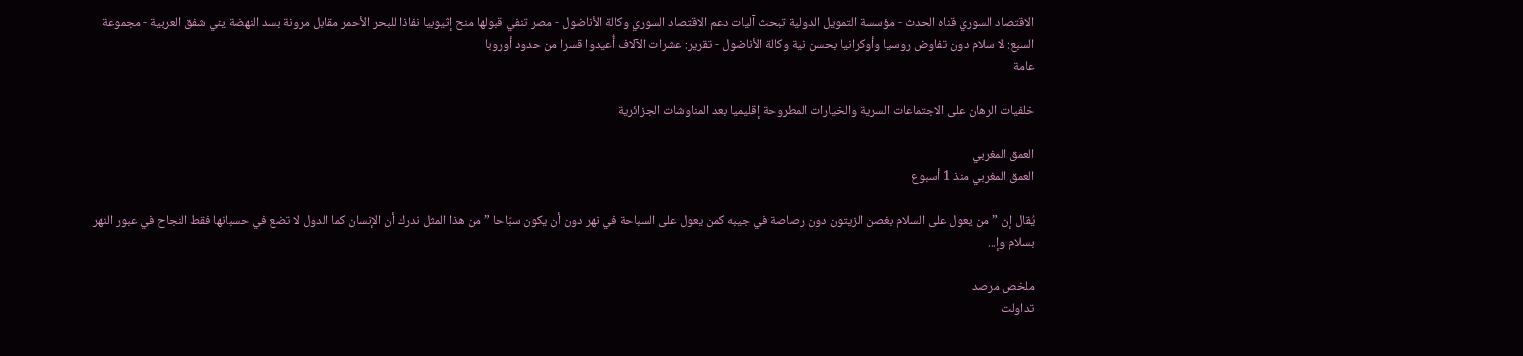الاقتصاد السوري قناه الحدث - مؤسسة التمويل الدولية تبحث آليات دعم الاقتصاد السوري وكالة الأناضول - مصر تنفي قبولها منح إثيوبيا نفاذا للبحر الأحمر مقابل مرونة بسد النهضة يني شفق العربية - مجموعة السبع: لا سلام دون تفاوض روسيا وأوكرانيا بحسن نية وكالة الأناضول - تقرير: عشرات الآلاف أُعيدوا قسرا من حدود أوروبا
عامة

خلفيات الرهان على الاجتماعات السرية والخيارات المطروحة إقليميا بعد المناوشات الجزائرية

العمق المغربي
العمق المغربي منذ 1 أسبوع

يُقال إن ” من يعول على السلام بغصن الزيتون دون رصاصة في جيبه كمن يعول على السباحة في نهر دون أن يكون سبّاحا ” من هذا المثل ندرك أن الإنسان كما الدول لا تضع في حسبانها فقط النجاح في عبور النهر بسلام وإ...

ملخص مرصد
تداولت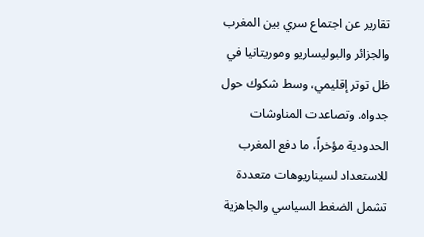تقارير عن اجتماع سري بين المغرب والجزائر والبوليساريو وموريتانيا في ظل توتر إقليمي، وسط شكوك حول جدواه. وتصاعدت المناوشات الحدودية مؤخراً، ما دفع المغرب للاستعداد لسيناريوهات متعددة تشمل الضغط السياسي والجاهزية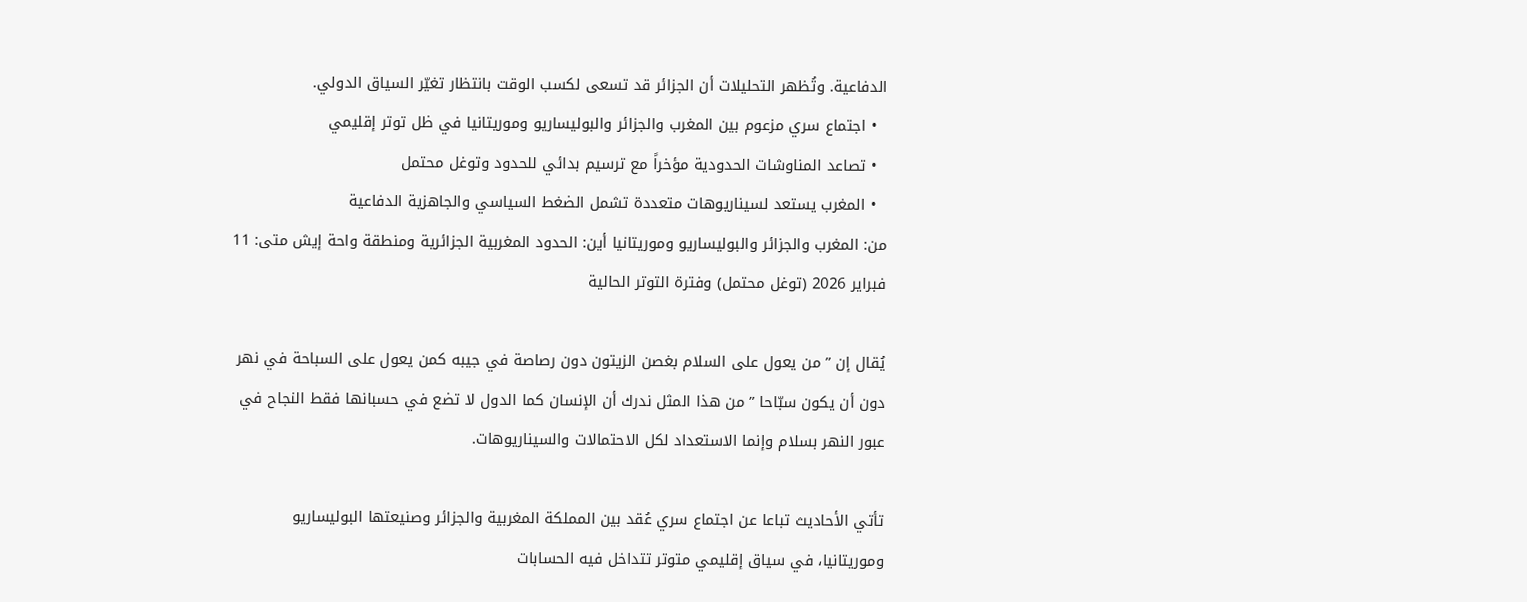الدفاعية. وتُظهر التحليلات أن الجزائر قد تسعى لكسب الوقت بانتظار تغيّر السياق الدولي.
  • اجتماع سري مزعوم بين المغرب والجزائر والبوليساريو وموريتانيا في ظل توتر إقليمي
  • تصاعد المناوشات الحدودية مؤخراً مع ترسيم بدائي للحدود وتوغل محتمل
  • المغرب يستعد لسيناريوهات متعددة تشمل الضغط السياسي والجاهزية الدفاعية
من: المغرب والجزائر والبوليساريو وموريتانيا أين: الحدود المغربية الجزائرية ومنطقة واحة إيش متى: 11 فبراير 2026 (توغل محتمل) وفترة التوتر الحالية

يُقال إن ” من يعول على السلام بغصن الزيتون دون رصاصة في جيبه كمن يعول على السباحة في نهر دون أن يكون سبّاحا ” من هذا المثل ندرك أن الإنسان كما الدول لا تضع في حسبانها فقط النجاح في عبور النهر بسلام وإنما الاستعداد لكل الاحتمالات والسيناريوهات.

تأتي الأحاديث تباعا عن اجتماع سري عُقد بين المملكة المغربية والجزائر وصنيعتها البوليساريو وموريتانيا، في سياق إقليمي متوتر تتداخل فيه الحسابات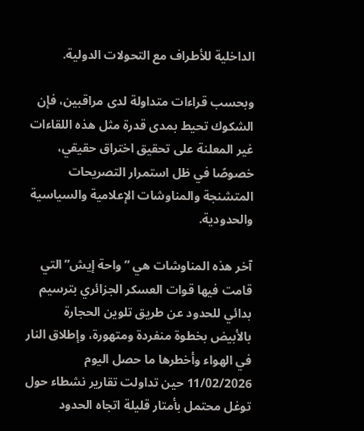الداخلية للأطراف مع التحولات الدولية.

وبحسب قراءات متداولة لدى مراقبين، فإن الشكوك تحيط بمدى قدرة مثل هذه اللقاءات غير المعلنة على تحقيق اختراق حقيقي، خصوصًا في ظل استمرار التصريحات المتشنجة والمناوشات الإعلامية والسياسية والحدودية.

آخر هذه المناوشات هي ” واحة إيش” التي قامت فيها قوات العسكر الجزائري بترسيم بدائي للحدود عن طريق تلوين الحجارة بالأبيض بخطوة منفردة ومتهورة، وإطلاق النار في الهواء وأخطرها ما حصل اليوم 11/02/2026 حين تداولت تقارير نشطاء حول توغل محتمل بأمتار قليلة اتجاه الحدود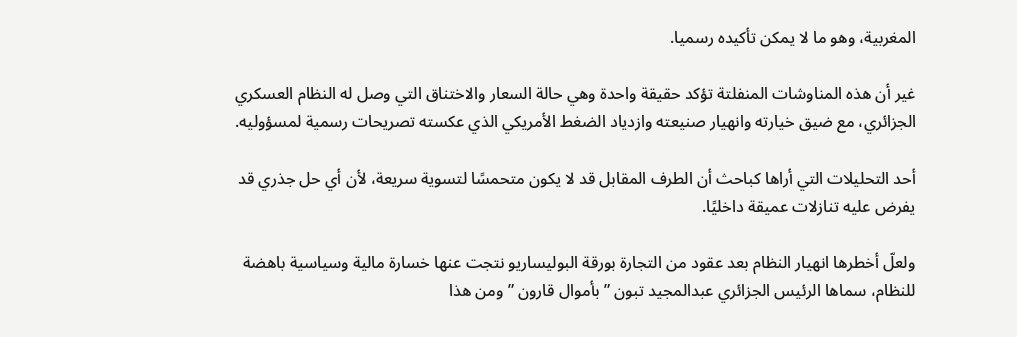المغربية، وهو ما لا يمكن تأكيده رسميا.

غير أن هذه المناوشات المنفلتة تؤكد حقيقة واحدة وهي حالة السعار والاختناق التي وصل له النظام العسكري الجزائري، مع ضيق خيارته وانهيار صنيعته وازدياد الضغط الأمريكي الذي عكسته تصريحات رسمية لمسؤوليه.

أحد التحليلات التي أراها كباحث أن الطرف المقابل قد لا يكون متحمسًا لتسوية سريعة، لأن أي حل جذري قد يفرض عليه تنازلات عميقة داخليًا.

ولعلّ أخطرها انهيار النظام بعد عقود من التجارة بورقة البوليساريو نتجت عنها خسارة مالية وسياسية باهضة للنظام، سماها الرئيس الجزائري عبدالمجيد تبون ” بأموال قارون ” ومن هذا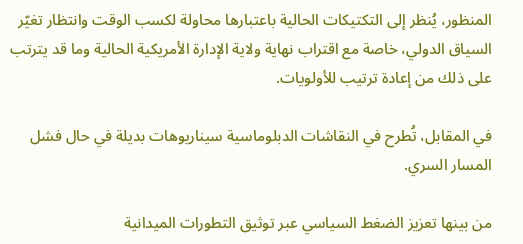المنظور، يُنظر إلى التكتيكات الحالية باعتبارها محاولة لكسب الوقت وانتظار تغيّر السياق الدولي، خاصة مع اقتراب نهاية ولاية الإدارة الأمريكية الحالية وما قد يترتب على ذلك من إعادة ترتيب للأولويات.

في المقابل، تُطرح في النقاشات الدبلوماسية سيناريوهات بديلة في حال فشل المسار السري.

من بينها تعزيز الضغط السياسي عبر توثيق التطورات الميدانية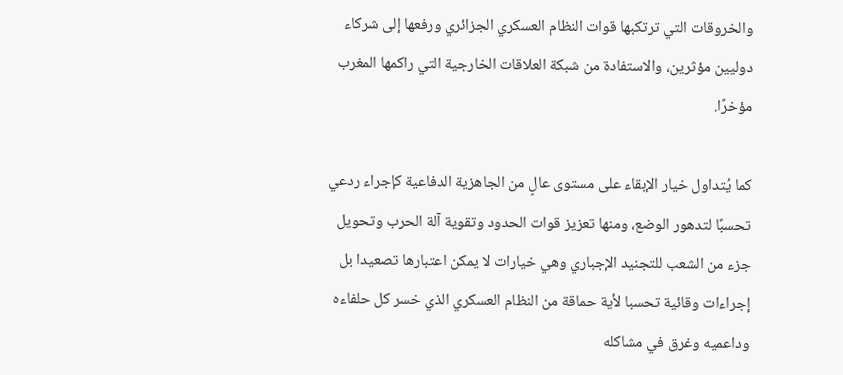والخروقات التي ترتكبها قوات النظام العسكري الجزائري ورفعها إلى شركاء دوليين مؤثرين، والاستفادة من شبكة العلاقات الخارجية التي راكمها المغرب مؤخرًا.

كما يُتداول خيار الإبقاء على مستوى عالٍ من الجاهزية الدفاعية كإجراء ردعي تحسبًا لتدهور الوضع، ومنها تعزيز قوات الحدود وتقوية آلة الحرب وتحويل جزء من الشعب للتجنيد الإجباري وهي خيارات لا يمكن اعتبارها تصعيدا بل إجراءات وقائية تحسبا لأية حماقة من النظام العسكري الذي خسر كل حلفاءه وداعميه وغرق في مشاكله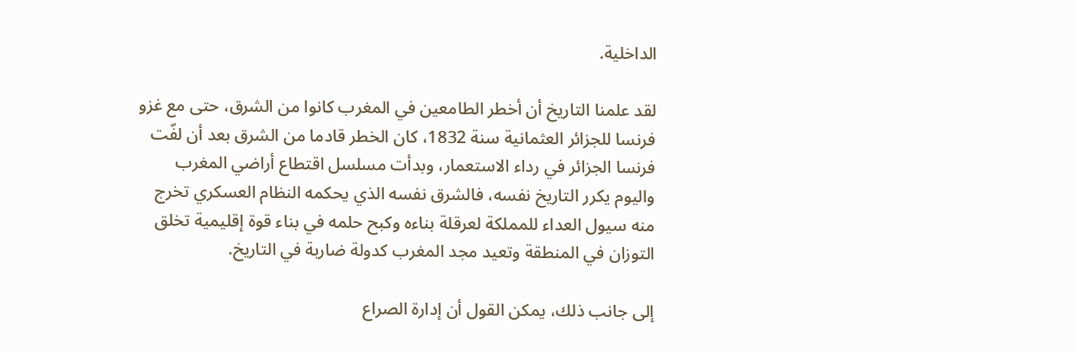الداخلية.

لقد علمنا التاريخ أن أخطر الطامعين في المغرب كانوا من الشرق، حتى مع غزو فرنسا للجزائر العثمانية سنة 1832، كان الخطر قادما من الشرق بعد أن لفّت فرنسا الجزائر في رداء الاستعمار، وبدأت مسلسل اقتطاع أراضي المغرب واليوم يكرر التاريخ نفسه، فالشرق نفسه الذي يحكمه النظام العسكري تخرج منه سيول العداء للمملكة لعرقلة بناءه وكبح حلمه في بناء قوة إقليمية تخلق التوزان في المنطقة وتعيد مجد المغرب كدولة ضاربة في التاريخ.

إلى جانب ذلك، يمكن القول أن إدارة الصراع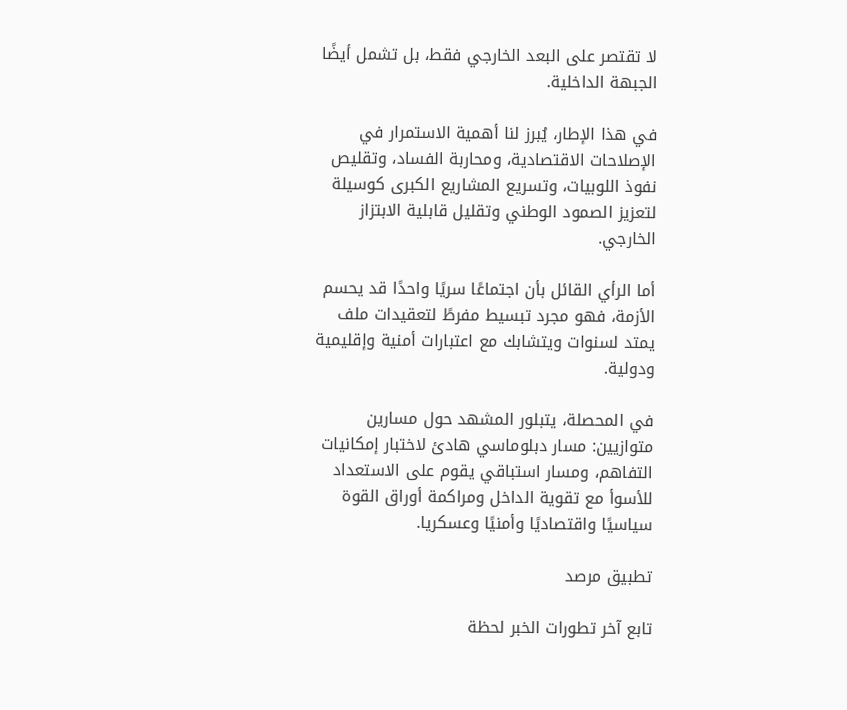لا تقتصر على البعد الخارجي فقط، بل تشمل أيضًا الجبهة الداخلية.

في هذا الإطار، يُبرز لنا أهمية الاستمرار في الإصلاحات الاقتصادية، ومحاربة الفساد، وتقليص نفوذ اللوبيات، وتسريع المشاريع الكبرى كوسيلة لتعزيز الصمود الوطني وتقليل قابلية الابتزاز الخارجي.

أما الرأي القائل بأن اجتماعًا سريًا واحدًا قد يحسم الأزمة، فهو مجرد تبسيط مفرطً لتعقيدات ملف يمتد لسنوات ويتشابك مع اعتبارات أمنية وإقليمية ودولية.

في المحصلة، يتبلور المشهد حول مسارين متوازيين: مسار دبلوماسي هادئ لاختبار إمكانيات التفاهم، ومسار استباقي يقوم على الاستعداد للأسوأ مع تقوية الداخل ومراكمة أوراق القوة سياسيًا واقتصاديًا وأمنيًا وعسكريا.

تطبيق مرصد

تابع آخر تطورات الخبر لحظة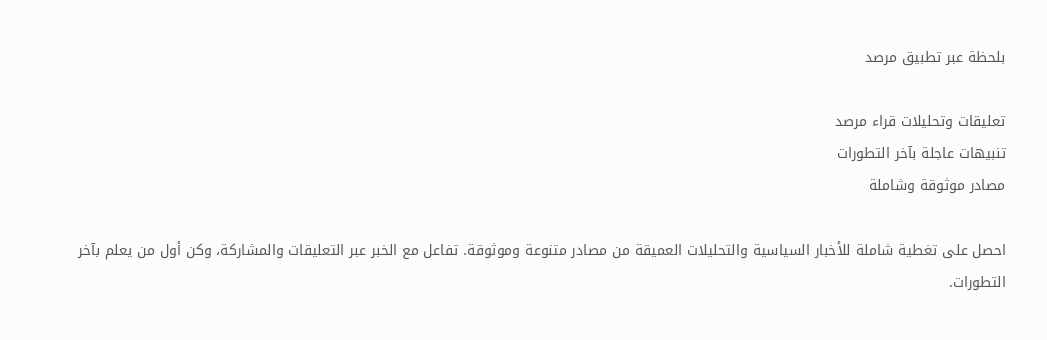بلحظة عبر تطبيق مرصد

تعليقات وتحليلات قراء مرصد
تنبيهات عاجلة بآخر التطورات
مصادر موثوقة وشاملة

احصل على تغطية شاملة للأخبار السياسية والتحليلات العميقة من مصادر متنوعة وموثوقة. تفاعل مع الخبر عبر التعليقات والمشاركة، وكن أول من يعلم بآخر التطورات.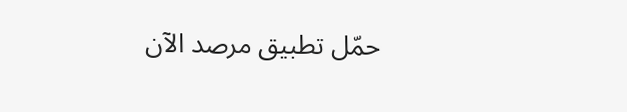حمّل تطبيق مرصد الآن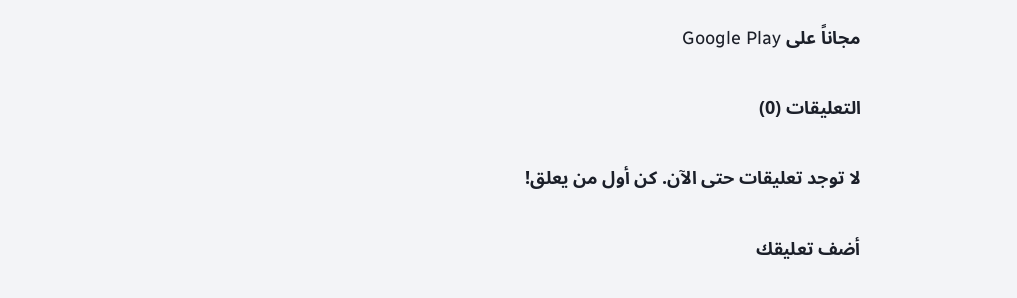مجاناً على Google Play

التعليقات (0)

لا توجد تعليقات حتى الآن. كن أول من يعلق!

أضف تعليقك